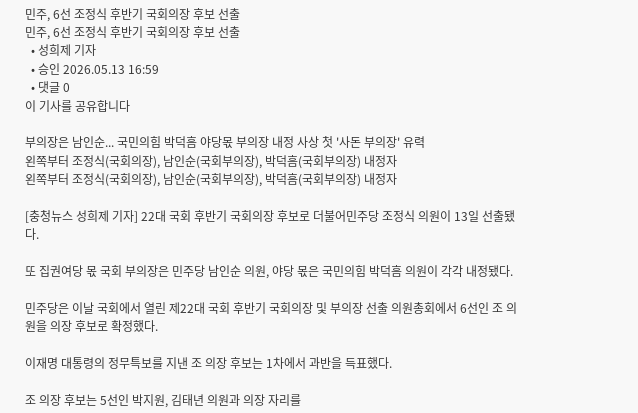민주, 6선 조정식 후반기 국회의장 후보 선출
민주, 6선 조정식 후반기 국회의장 후보 선출
  • 성희제 기자
  • 승인 2026.05.13 16:59
  • 댓글 0
이 기사를 공유합니다

부의장은 남인순... 국민의힘 박덕흠 야당몫 부의장 내정 사상 첫 '사돈 부의장' 유력
왼쪽부터 조정식(국회의장), 남인순(국회부의장), 박덕흠(국회부의장) 내정자
왼쪽부터 조정식(국회의장), 남인순(국회부의장), 박덕흠(국회부의장) 내정자

[충청뉴스 성희제 기자] 22대 국회 후반기 국회의장 후보로 더불어민주당 조정식 의원이 13일 선출됐다.

또 집권여당 몫 국회 부의장은 민주당 남인순 의원, 야당 몫은 국민의힘 박덕흠 의원이 각각 내정됐다.

민주당은 이날 국회에서 열린 제22대 국회 후반기 국회의장 및 부의장 선출 의원총회에서 6선인 조 의원을 의장 후보로 확정했다.

이재명 대통령의 정무특보를 지낸 조 의장 후보는 1차에서 과반을 득표했다.

조 의장 후보는 5선인 박지원, 김태년 의원과 의장 자리를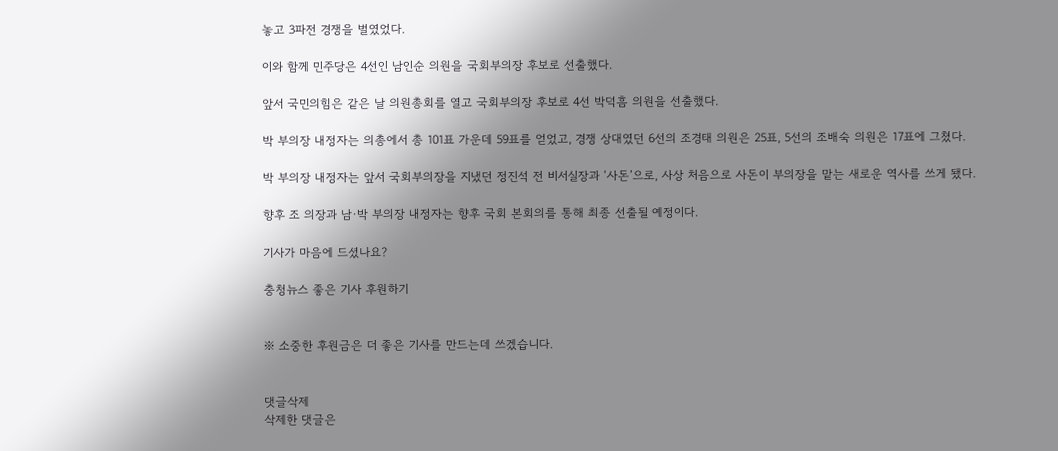놓고 3파전 경쟁을 벌였었다.

이와 함께 민주당은 4선인 남인순 의원을 국회부의장 후보로 선출했다.

앞서 국민의힘은 같은 날 의원총회를 열고 국회부의장 후보로 4선 박덕흠 의원을 선출했다.

박 부의장 내정자는 의총에서 총 101표 가운데 59표를 얻었고, 경쟁 상대였던 6선의 조경태 의원은 25표, 5선의 조배숙 의원은 17표에 그쳤다.

박 부의장 내정자는 앞서 국회부의장을 지냈던 정진석 전 비서실장과 ‘사돈’으로, 사상 처음으로 사돈이 부의장을 맡는 새로운 역사를 쓰게 됐다.

향후 조 의장과 남·박 부의장 내정자는 향후 국회 본회의를 통해 최종 선출될 예정이다.

기사가 마음에 드셨나요?

충청뉴스 좋은 기사 후원하기


※ 소중한 후원금은 더 좋은 기사를 만드는데 쓰겠습니다.


댓글삭제
삭제한 댓글은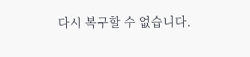다시 복구할 수 없습니다.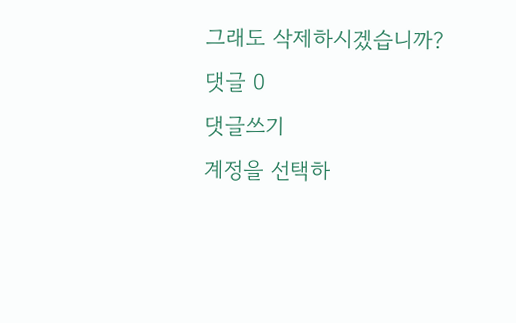그래도 삭제하시겠습니까?
댓글 0
댓글쓰기
계정을 선택하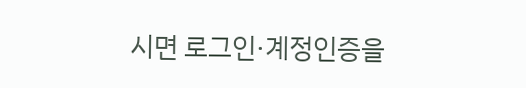시면 로그인·계정인증을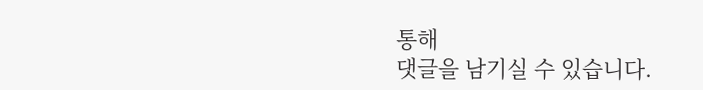통해
댓글을 남기실 수 있습니다.